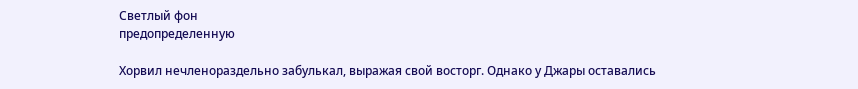Светлый фон
предопределенную

Хорвил нечленораздельно забулькал, выражая свой восторг. Однако у Джары оставались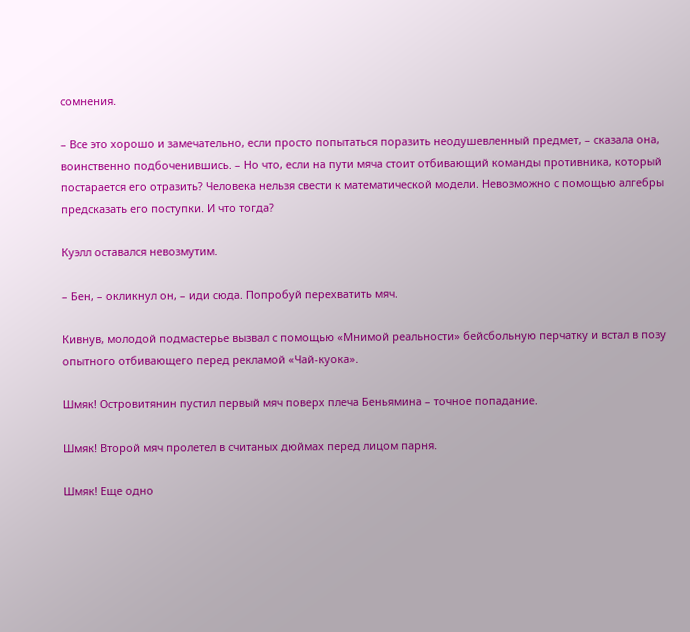сомнения.

– Все это хорошо и замечательно, если просто попытаться поразить неодушевленный предмет, – сказала она, воинственно подбоченившись. – Но что, если на пути мяча стоит отбивающий команды противника, который постарается его отразить? Человека нельзя свести к математической модели. Невозможно с помощью алгебры предсказать его поступки. И что тогда?

Куэлл оставался невозмутим.

– Бен, – окликнул он, – иди сюда. Попробуй перехватить мяч.

Кивнув, молодой подмастерье вызвал с помощью «Мнимой реальности» бейсбольную перчатку и встал в позу опытного отбивающего перед рекламой «Чай-куока».

Шмяк! Островитянин пустил первый мяч поверх плеча Беньямина – точное попадание.

Шмяк! Второй мяч пролетел в считаных дюймах перед лицом парня.

Шмяк! Еще одно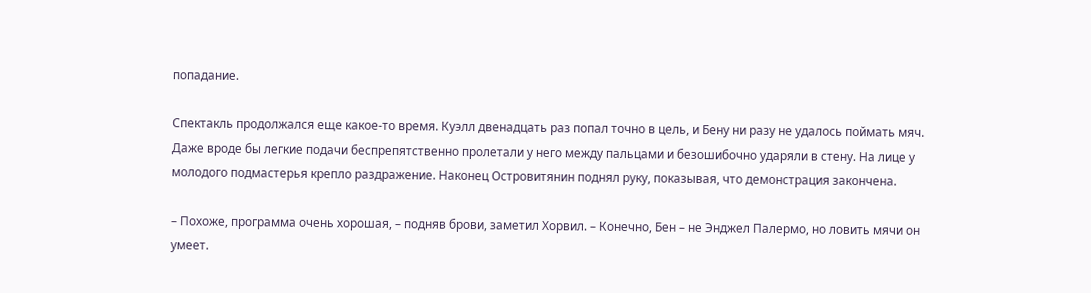попадание.

Спектакль продолжался еще какое-то время. Куэлл двенадцать раз попал точно в цель, и Бену ни разу не удалось поймать мяч. Даже вроде бы легкие подачи беспрепятственно пролетали у него между пальцами и безошибочно ударяли в стену. На лице у молодого подмастерья крепло раздражение. Наконец Островитянин поднял руку, показывая, что демонстрация закончена.

– Похоже, программа очень хорошая, – подняв брови, заметил Хорвил. – Конечно, Бен – не Энджел Палермо, но ловить мячи он умеет.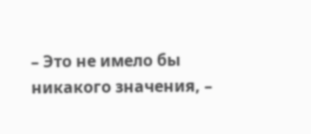– Это не имело бы никакого значения, –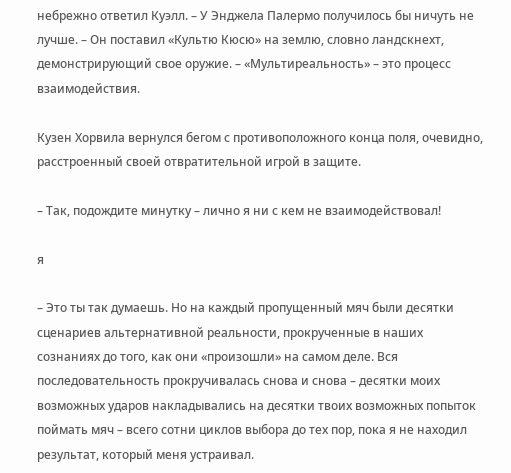небрежно ответил Куэлл. – У Энджела Палермо получилось бы ничуть не лучше. – Он поставил «Культю Кюсю» на землю, словно ландскнехт, демонстрирующий свое оружие. – «Мультиреальность» – это процесс взаимодействия.

Кузен Хорвила вернулся бегом с противоположного конца поля, очевидно, расстроенный своей отвратительной игрой в защите.

– Так, подождите минутку – лично я ни с кем не взаимодействовал!

я

– Это ты так думаешь. Но на каждый пропущенный мяч были десятки сценариев альтернативной реальности, прокрученные в наших сознаниях до того, как они «произошли» на самом деле. Вся последовательность прокручивалась снова и снова – десятки моих возможных ударов накладывались на десятки твоих возможных попыток поймать мяч – всего сотни циклов выбора до тех пор, пока я не находил результат, который меня устраивал.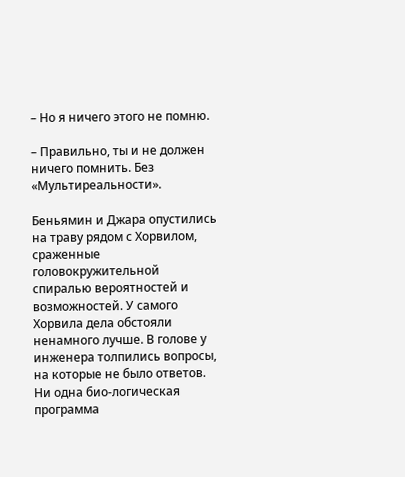– Но я ничего этого не помню.

– Правильно, ты и не должен ничего помнить. Без «Мультиреальности».

Беньямин и Джара опустились на траву рядом с Хорвилом, сраженные головокружительной спиралью вероятностей и возможностей. У самого Хорвила дела обстояли ненамного лучше. В голове у инженера толпились вопросы, на которые не было ответов. Ни одна био-логическая программа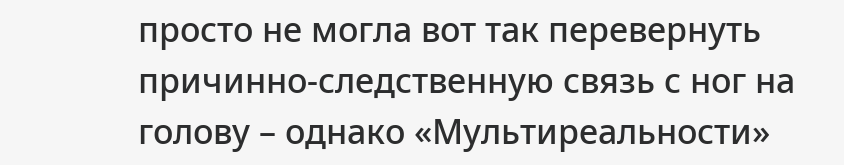просто не могла вот так перевернуть причинно-следственную связь с ног на голову – однако «Мультиреальности»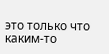это только что каким-то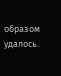образом удалось.